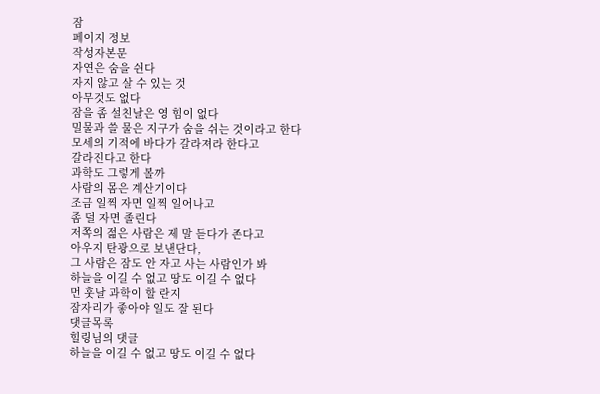잠
페이지 정보
작성자본문
자연은 숨을 쉰다
자지 않고 살 수 있는 것
아무것도 없다
잠을 좀 설친날은 영 힘이 없다
밀물과 쓸 물은 지구가 숨을 쉬는 것이라고 한다
모세의 기적에 바다가 갈라져라 한다고
갈라진다고 한다
과학도 그렇게 볼까
사람의 몸은 계산기이다
조금 일찍 자면 일찍 일어나고
좀 덜 자면 졸린다
저쪽의 젊은 사람은 제 말 듣다가 존다고
아우지 탄광으로 보낸단다,
그 사람은 잠도 안 자고 사는 사람인가 봐
하늘을 이길 수 없고 땅도 이길 수 없다
먼 훗날 과학이 할 란지
잠자리가 좋아야 일도 잘 된다
댓글목록
힐링님의 댓글
하늘을 이길 수 없고 땅도 이길 수 없다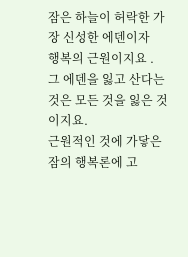잠은 하늘이 허락한 가장 신성한 에덴이자
행복의 근원이지요 .
그 에덴을 잃고 산다는 것은 모든 것을 잃은 것이지요.
근원적인 것에 가닿은 잠의 행복론에 고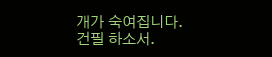개가 숙여집니다.
건필 하소서.